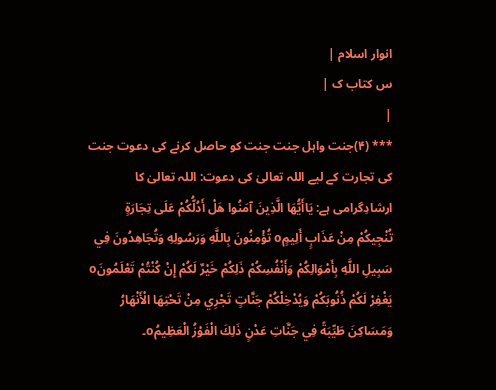انوار اسلام |
س کتاب ک |
|
*** (۴)جنت واہل جنت جنت کو حاصل کرنے کی دعوت جنت کی تجارت کے لیے اللہ تعالیٰ کی دعوت: اللہ تعالیٰ کا ارشادِگرامی ہے: يَاأَيُّهَا الَّذِينَ آمَنُوا هَلْ أَدُلُّكُمْ عَلَى تِجَارَةٍ تُنْجِيكُمْ مِنْ عَذَابٍ أَلِيمٍo تُؤْمِنُونَ بِاللَّهِ وَرَسُولِهِ وَتُجَاهِدُونَ فِي سَبِيلِ اللَّهِ بِأَمْوَالِكُمْ وَأَنْفُسِكُمْ ذَلِكُمْ خَيْرٌ لَكُمْ إِنْ كُنْتُمْ تَعْلَمُونَo يَغْفِرْ لَكُمْ ذُنُوبَكُمْ وَيُدْخِلْكُمْ جَنَّاتٍ تَجْرِي مِنْ تَحْتِهَا الْأَنْهَارُ وَمَسَاكِنَ طَيِّبَةً فِي جَنَّاتِ عَدْنٍ ذَلِكَ الْفَوْزُ الْعَظِيمُo۔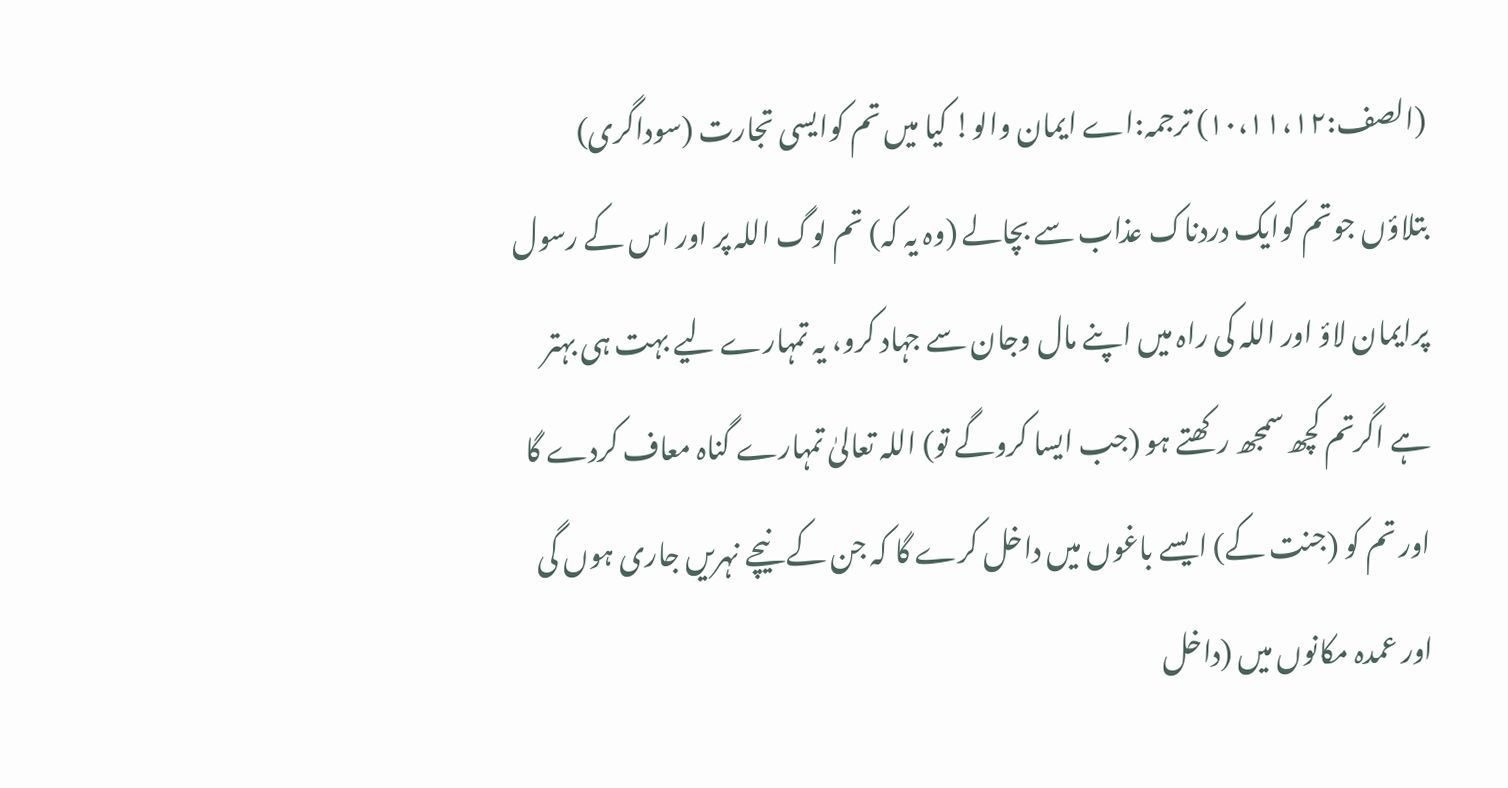(الصف:۱۰،۱۱،۱۲) ترجمہ:اے ایمان والو! کیا میں تم کوایسی تجارت (سوداگری) بتلاؤں جوتم کوایک دردناک عذاب سے بچالے (وہ یہ کہ) تم لوگ اللہ پر اور اس کے رسول پرایمان لاؤ اور اللہ کی راہ میں اپنے مال وجان سے جہاد کرو، یہ تمہارے لیے بہت ہی بہتر ہے اگرتم کچھ سمجھ رکھتے ہو (جب ایسا کروگے تو) اللہ تعالیٰ تمہارے گناہ معاف کردے گا اور تم کو (جنت کے) ایسے باغوں میں داخل کرے گا کہ جن کے نیچے نہریں جاری ہوں گی اور عمدہ مکانوں میں (داخل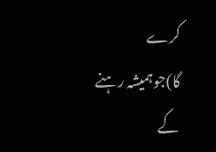کرے گا)جوہمیشہ رہنے کے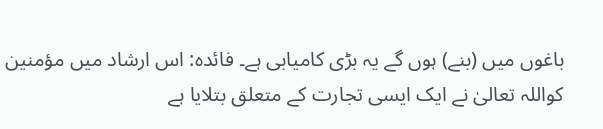باغوں میں (بنے) ہوں گے یہ بڑی کامیابی ہے۔ فائدہ: اس ارشاد میں مؤمنین کواللہ تعالیٰ نے ایک ایسی تجارت کے متعلق بتلایا ہے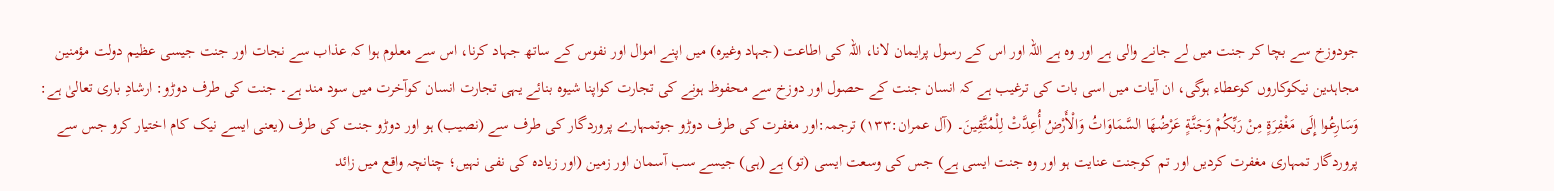جودوزخ سے بچا کر جنت میں لے جانے والی ہے اور وہ ہے اللہ اور اس کے رسول پرایمان لانا، اللہ کی اطاعت (جہاد وغیرہ) میں اپنے اموال اور نفوس کے ساتھ جہاد کرنا، اس سے معلوم ہوا کہ عذاب سے نجات اور جنت جیسی عظیم دولت مؤمنین مجاہدین نیکوکاروں کوعطاء ہوگی، ان آیات میں اسی بات کی ترغیب ہے کہ انسان جنت کے حصول اور دوزخ سے محفوظ ہونے کی تجارت کواپنا شیوہ بنائے یہی تجارت انسان کوآخرت میں سود مند ہے۔ جنت کی طرف دوڑو: ارشادِ باری تعالیٰ ہے: وَسَارِعُوا إِلَى مَغْفِرَةٍ مِنْ رَبِّكُمْ وَجَنَّةٍ عَرْضُهَا السَّمَاوَاتُ وَالْأَرْضُ أُعِدَّتْ لِلْمُتَّقِينَ۔ (آل عمران:۱۳۳) ترجمہ:اور مغفرت کی طرف دوڑو جوتمہارے پروردگار کی طرف سے (نصیب) ہو اور دوڑو جنت کی طرف (یعنی ایسے نیک کام اختیار کرو جس سے پروردگار تمہاری مغفرت کردیں اور تم کوجنت عنایت ہو اور وہ جنت ایسی ہے) جس کی وسعت ایسی (تو) ہے (ہی) جیسے سب آسمان اور زمین (اور زیادہ کی نفی نہیں؛ چنانچہ واقع میں زائد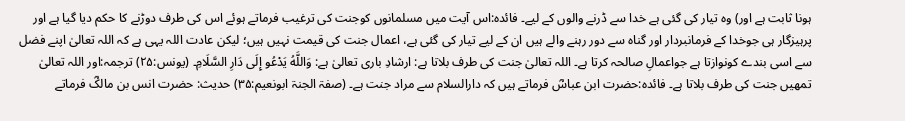ہونا ثابت ہے اور) وہ تیار کی گئی ہے خدا سے ڈرنے والوں کے لیے۔ فائدہ:اس آیت میں مسلمانوں کوجنت کی ترغیب فرماتے ہوئے اس کی طرف دوڑنے کا حکم دیا گیا ہے اور پرہیزگار ہی جوخدا کے فرمانبردار اور گناہ سے دور رہنے والے ہیں ان کے لیے تیار کی گئی ہے، اعمال جنت کی قیمت نہیں ہیں؛ لیکن عادت اللہ یہی ہے کہ اللہ تعالیٰ اپنے فضل سے اسی بندے کونوازتا ہے جواعمالِ صالحہ کرتا ہے۔ اللہ تعالیٰ جنت کی طرف بلاتا ہے: ارشادِ باری تعالیٰ ہے: وَاللَّهُ يَدْعُو إِلَى دَارِ السَّلَامِ۔ (یونس:۲۵) ترجمہ:اور اللہ تعالیٰ تمھیں جنت کی طرف بلاتا ہے۔ فائدہ:حضرت ابن عباسؓ فرماتے ہیں کہ دارالسلام سے مراد جنت ہے۔ (صفۃ الجنۃ ابونعیم:۳۵) حدیث: حضرت انس بن مالکؓ فرماتے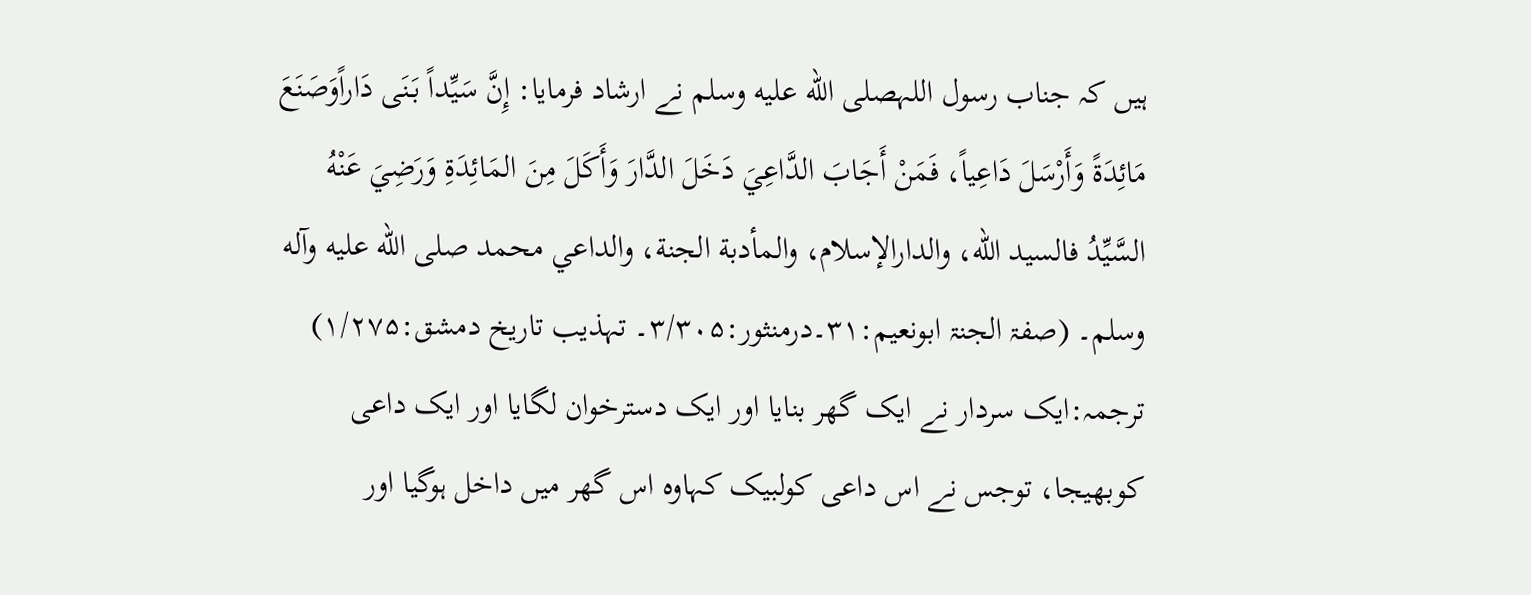ہیں کہ جناب رسول اللہصلى الله عليه وسلم نے ارشاد فرمایا: إِنَّ سَيِّداً بَنَى دَاراًوَصَنَعَ مَائِدَةً وَأَرْسَلَ دَاعِياً، فَمَنْ أَجَابَ الدَّاعِيَ دَخَلَ الدَّارَ وَأَكَلَ مِنَ المَائِدَةِ وَرَضِيَ عَنْهُ السَّيِّدُ فالسيد الله، والدارالإسلام، والمأدبة الجنة، والداعي محمد صلى الله عليه وآله وسلم۔ (صفۃ الجنۃ ابونعیم:۳۱۔درمنثور:۳/۳۰۵۔ تہذیب تاریخ دمشق:۱/۲۷۵) ترجمہ:ایک سردار نے ایک گھر بنایا اور ایک دسترخوان لگایا اور ایک داعی کوبھیجا، توجس نے اس داعی کولبیک کہاوہ اس گھر میں داخل ہوگیا اور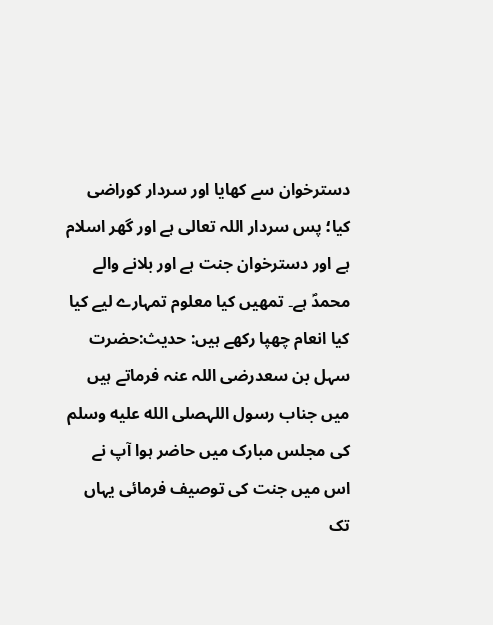دسترخوان سے کھایا اور سردار کوراضی کیا؛ پس سردار اللہ تعالی ہے اور گھر اسلام ہے اور دسترخوان جنت ہے اور بلانے والے محمدؐ ہے۔ تمھیں کیا معلوم تمہارے لیے کیا کیا انعام چھپا رکھے ہیں: حدیث:حضرت سہل بن سعدرضی اللہ عنہ فرماتے ہیں میں جناب رسول اللہصلى الله عليه وسلم کی مجلس مبارک میں حاضر ہوا آپ نے اس میں جنت کی توصیف فرمائی یہاں تک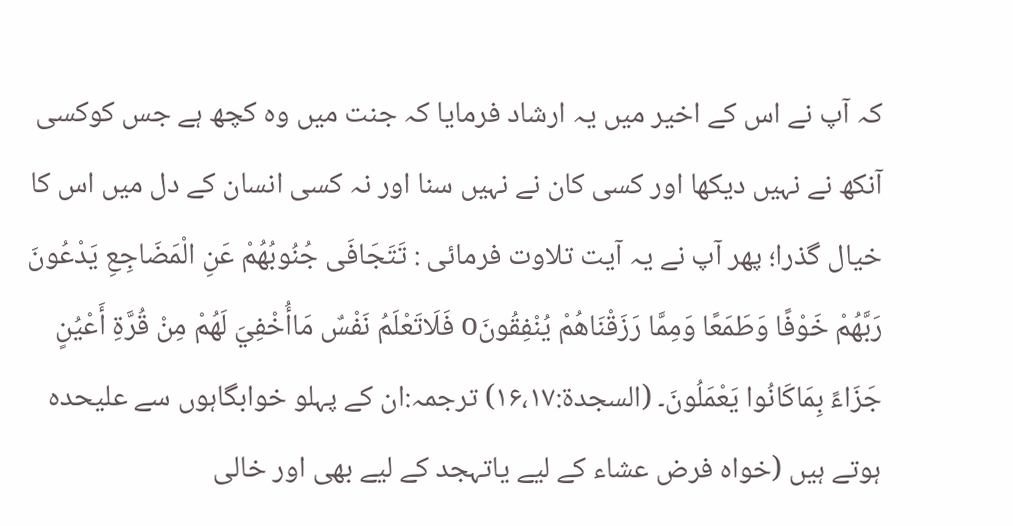کہ آپ نے اس کے اخیر میں یہ ارشاد فرمایا کہ جنت میں وہ کچھ ہے جس کوکسی آنکھ نے نہیں دیکھا اور کسی کان نے نہیں سنا اور نہ کسی انسان کے دل میں اس کا خیال گذرا؛ پھر آپ نے یہ آیت تلاوت فرمائی : تَتَجَافَى جُنُوبُهُمْ عَنِ الْمَضَاجِعِ يَدْعُونَ رَبَّهُمْ خَوْفًا وَطَمَعًا وَمِمَّا رَزَقْنَاهُمْ يُنْفِقُونَo فَلَاتَعْلَمُ نَفْسٌ مَاأُخْفِيَ لَهُمْ مِنْ قُرَّةِ أَعْيُنٍ جَزَاءً بِمَاكَانُوا يَعْمَلُونَ۔ (السجدۃ:۱۶،۱۷) ترجمہ:ان کے پہلو خوابگاہوں سے علیحدہ ہوتے ہیں (خواہ فرض عشاء کے لیے یاتہجد کے لیے بھی اور خالی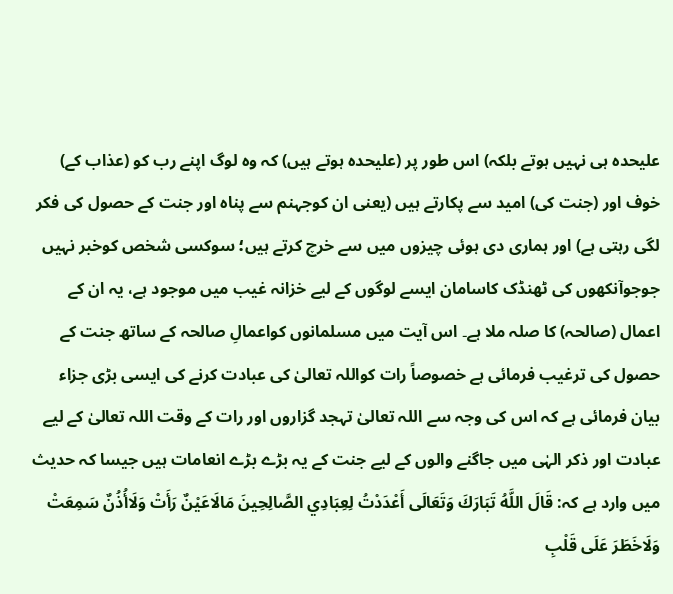علیحدہ ہی نہیں ہوتے بلکہ) اس طور پر (علیحدہ ہوتے ہیں) کہ وہ لوگ اپنے رب کو (عذاب کے) خوف اور (جنت کی) امید سے پکارتے ہیں (یعنی ان کوجہنم سے پناہ اور جنت کے حصول کی فکر لگی رہتی ہے) اور ہماری دی ہوئی چیزوں میں سے خرچ کرتے ہیں؛ سوکسی شخص کوخبر نہیں جوجوآنکھوں کی ٹھنڈک کاسامان ایسے لوگوں کے لیے خزانہ غیب میں موجود ہے، یہ ان کے اعمال (صالحہ) کا صلہ ملا ہے۔ اس آیت میں مسلمانوں کواعمالِ صالحہ کے ساتھ جنت کے حصول کی ترغیب فرمائی ہے خصوصاً رات کواللہ تعالیٰ کی عبادت کرنے کی ایسی بڑی جزاء بیان فرمائی ہے کہ اس کی وجہ سے اللہ تعالیٰ تہجد گزاروں اور رات کے وقت اللہ تعالیٰ کے لیے عبادت اور ذکر الہٰی میں جاگنے والوں کے لیے جنت کے یہ بڑے بڑے انعامات ہیں جیسا کہ حدیث میں وارد ہے کہ: قَالَ اللَّهُ تَبَارَكَ وَتَعَالَى أَعْدَدْتُ لِعِبَادِي الصَّالِحِينَ مَالَاعَيْنٌ رَأَتْ وَلَاأُذُنٌ سَمِعَتْ وَلَاخَطَرَ عَلَى قَلْبِ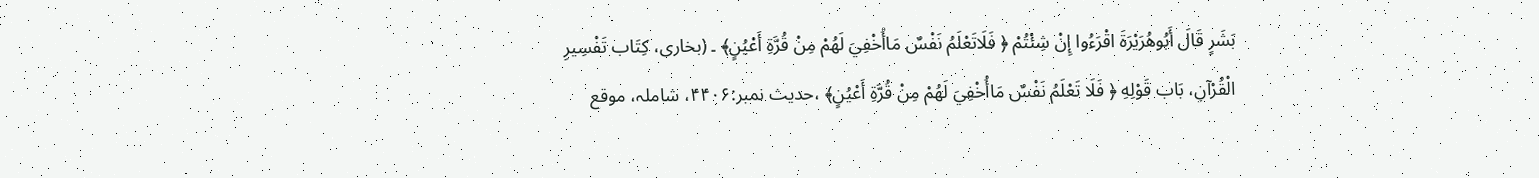بَشَرٍ قَالَ أَبُوهُرَيْرَةَ اقْرَءُوا إِنْ شِئْتُمْ ﴿ فَلَاتَعْلَمُ نَفْسٌ مَاأُخْفِيَ لَهُمْ مِنْ قُرَّةِ أَعْيُنٍ﴾ ۔ (بخاری، كِتَاب تَفْسِيرِ الْقُرْآنِ، بَاب قَوْلِهِ ﴿ فَلَا تَعْلَمُ نَفْسٌ مَاأُخْفِيَ لَهُمْ مِنْ قُرَّةِ أَعْيُنٍ﴾ ،حدیث نمبر:۴۴۰۶، شاملہ، موقع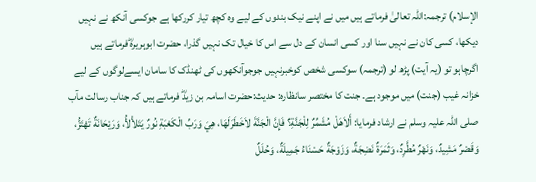الإسلام) ترجمہ:اللہ تعالیٰ فرماتے ہیں میں نے اپنے نیک بندوں کے لیے وہ کچھ تیار کررکھا ہے جوکسی آنکھ نے نہیں دیکھا، کسی کان نے نہیں سنا اور کسی انسان کے دل سے اس کا خیال تک نہیں گذرا، حضرت ابوہریرہؓ فرماتے ہیں اگرچاہو تو (یہ آیت) پڑھ لو (ترجمہ) سوکسی شخص کوخبرنہیں جوجوآنکھوں کی ٹھنڈک کا سامان ایسےلوگوں کے لیے خزانہ غیب (جنت) میں موجود ہے۔ جنت کا مختصر سانظارہ: حدیث:حضرت اسامہ بن زیدؓ فرماتے ہیں کہ جناب رسالت مآب صلی اللہ علیہ وسلم نے ارشاد فرمایا: أَلاَهَلْ مُشَمِّرٌ لِلْجَنَّةِ؟ فَإِنَّ الْجَنَّةَ لاَخَطَرَلَهَا، هِيَ وَرَبِّ الْكَعْبَةِ نُورٌ يَتَلأْلأُ، وَرَيْحَانَةٌ تَهْتَزُّ، وَقَصْرٌ مَشِيدٌ، وَنَهْرٌ مُطَّرِدٌ، وَثَمَرَةٌ نَضِجَةٌ، وَزَوْجَةٌ حَسْنَاءُ جَمِيلَةٌ، وَحُلَلٌ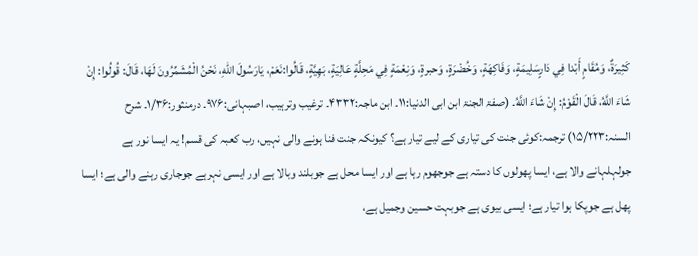كَثِيرَةٌ، وَمُقَامٍ أَبْدا فِي دَارٍسَلِيمَةٍ، وَفَاكِهَةٍ، وَخُضْرَةٍ، وَحبرةٍ، وَنِعْمَةٍ فِي مَحِلَّةٍ عَالِيَةٍ، بَهِيَّةٍ، قَالُوا:نَعَمْ، يَارَسُولَ اللهِ، نَحْنُ الْمُشَمِّرُونَ لَهَا، قَالَ: قُولُوا: إِنْ شَاءَ اللَّهُ، قَالَ الْقَوْمُ: إِنْ شَاءَ اللَّهُ۔ (صفۃ الجنۃ ابن ابی الدنیا:۱۱۔ ابن ماجہ:۴۳۳۲۔ ترغیب وترہیب، اصبہانی:۹۷۶۔ درمنثور:۱/۳۶۔ شرح السنہ:۱۵/۲۲۳) ترجمہ:کوئی جنت کی تیاری کے لیے تیار ہے؟ کیونکہ جنت فنا ہونے والی نہیں، رب کعبہ کی قسم! یہ ایسا نور ہے جولہلہانے والا ہے، ایسا پھولوں کا دستہ ہے جوجھوم رہا ہے اور ایسا محل ہے جوبلند وبالا ہے اور ایسی نہرہے جوجاری رہنے والی ہے؛ ایسا پھل ہے جوپکا ہوا تیار ہے؛ ایسی بیوی ہے جوبہت حسین وجمیل ہے،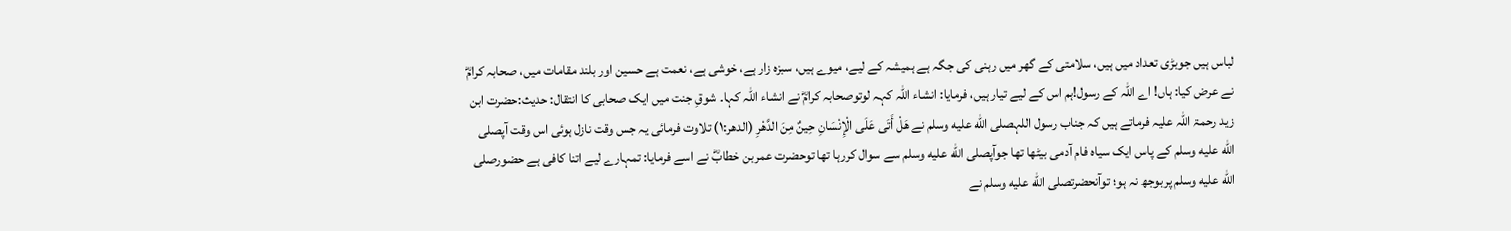لباس ہیں جوبڑی تعداد میں ہیں، سلامتی کے گھر میں رہنی کی جگہ ہے ہمیشہ کے لیے، میوے ہیں، سبزہ زار ہے، خوشی ہے، نعمت ہے حسین اور بلند مقامات میں، صحابہ کرامؓ نے عرض کیا: ہاں! اے اللہ کے رسول!ہم اس کے لیے تیار ہیں، فرمایا: انشاء اللہ کہہ لوتوصحابہ کرامؓ نے انشاء اللہ کہا۔ شوقِ جنت میں ایک صحابی کا انتقال: حدیث:حضرت ابن زید رحمۃ اللہ علیہ فرماتے ہیں کہ جناب رسول اللہصلى الله عليه وسلم نے هَلْ أَتَى عَلَى الْإِنْسَانِ حِينٌ مِنَ الدَّهْرِ (الدھر:۱) تلاوت فرمائی یہ جس وقت نازل ہوئی اس وقت آپصلى الله عليه وسلم کے پاس ایک سیاہ فام آدمی بیٹھا تھا جوآپصلى الله عليه وسلم سے سوال کررہا تھا توحضرت عمربن خطابؓ نے اسے فرمایا: تمہارے لیے اتنا کافی ہے حضورصلى الله عليه وسلم پربوجھ نہ ہو؛ توآنحضرتصلى الله عليه وسلم نے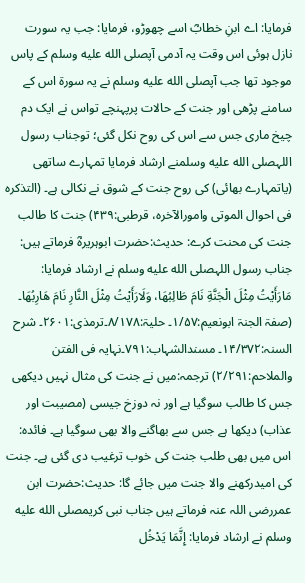فرمایا: اے ابنِ خطابؓ اسے چھوڑو، فرمایا: جب یہ سورت نازل ہوئی اس وقت یہ آدمی آپصلى الله عليه وسلم کے پاس موجود تھا جب آپصلى الله عليه وسلم نے یہ سورۃ اس کے سامنے پڑھی اور جنت کے حالات پرپہنچے تواس نے ایک دم چیخ ماری جس سے اس کی روح نکل گئی؛ توجناب رسول اللہصلى الله عليه وسلمنے ارشاد فرمایا تمہارے ساتھی (یاتمہارے بھائی) کی روح جنت کے شوق نے نکالی ہے۔ (التذکرہ فی احوال الموتی وامورالآخرہ، قرطبی:۴۳۹) جنت کا طالب جنت کی محنت کرے: حدیث:حضرت ابوہریرہؓ فرماتے ہیں: جناب رسول اللہصلى الله عليه وسلم نے ارشاد فرمایا: مَارَأَيْتُ مِثْلَ الْجَنَّةِ نَامَ طَالِبُهَا، وَلَارَأَيْتُ مِثْلَ النَّارِ نَامَ هَارِبُهَا۔ (صفۃ الجنۃ ابونعیم:۱/۵۷۔ حلیۃ:۸/۱۷۸۔ترمذی:۲۶۰۱۔ شرح السنہ:۱۴/۳۷۲۔ مسندالشہاب:۷۹۱۔نہایہ فی الفتن والملاحم:۲/۲۹۱) ترجمہ:میں نے جنت کی مثال نہیں دیکھی جس کا طالب سوگیا ہے اور نہ دوزخ جیسی (مصیبت اور عذاب) دیکھا ہے جس سے بھاگنے والا بھی سوگیا ہے۔ فائدہ: اس میں بھی طلب جنت کی خوب ترغیب دی گئی ہے۔ جنت کی امیدرکھنے والا جنت میں جائے گا: حدیث:حضرت ابن عمررضی اللہ عنہ فرماتے ہیں جناب نبی کریمصلى الله عليه وسلم نے ارشاد فرمایا: إِنَّمَا يَدْخُل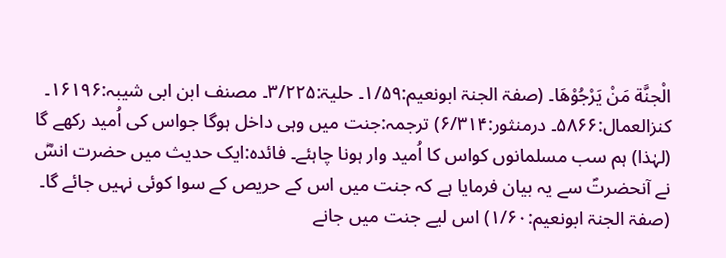الْجنَّة مَنْ يَرْجُوْهَا۔ (صفۃ الجنۃ ابونعیم:۱/۵۹۔ حلیۃ:۳/۲۲۵۔ مصنف ابن ابی شیبہ:۱۶۱۹۶۔ کنزالعمال:۵۸۶۶۔ درمنثور:۶/۳۱۴) ترجمہ:جنت میں وہی داخل ہوگا جواس کی اُمید رکھے گا (لہٰذا) ہم سب مسلمانوں کواس کا اُمید وار ہونا چاہئے۔ فائدہ:ایک حدیث میں حضرت انسؓ نے آنحضرتؐ سے یہ بیان فرمایا ہے کہ جنت میں اس کے حریص کے سوا کوئی نہیں جائے گا۔ (صفۃ الجنۃ ابونعیم:۱/۶۰) اس لیے جنت میں جانے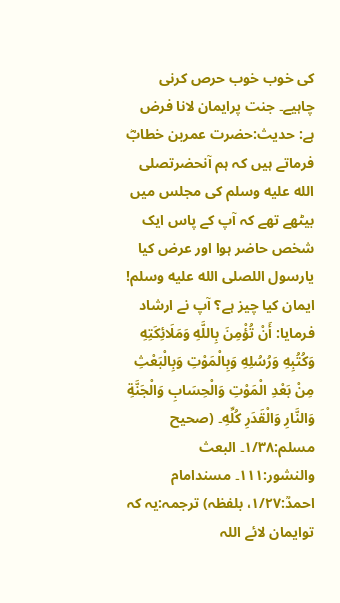کی خوب خوب حرص کرنی چاہیے۔ جنت پرایمان لانا فرض ہے: حدیث:حضرت عمربن خطابؓ فرماتے ہیں کہ ہم آنحضرتصلى الله عليه وسلم کی مجلس میں بیٹھے تھے کہ آپ کے پاس ایک شخص حاضر ہوا اور عرض کیا یارسول اللصلى الله عليه وسلم! ایمان کیا چیز ہے؟ آپ نے ارشاد فرمایا: أَنْ تُؤْمِنَ بِاللَّهِ وَمَلَائِكَتِهِ وَكُتُبِهِ وَرُسُلِهِ وَبِالْمَوْتِ وَبِالْبَعْثِ مِنْ بَعْدِ الْمَوْتِ وَالْحِسَابِ وَالْجَنَّةِ وَالنَّارِ وَالْقَدَرِ كُلِّهِ۔ (صحیح مسلم:۱/۳۸۔ البعث والنشور:۱۱۱۔ مسندامام احمدؒ:۱/۲۷، بلفظہ) ترجمہ:یہ کہ توایمان لائے اللہ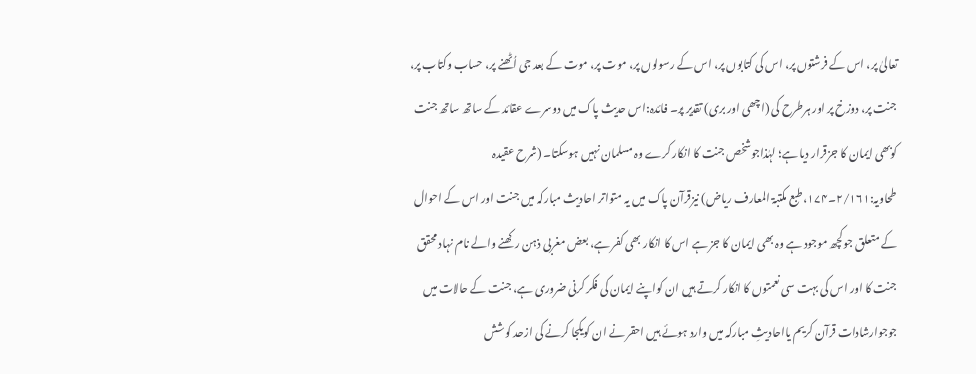تعالیٰ پر، اس کے فرشتوں پر، اس کی کتابوں پر، اس کے رسولوں پر، موت پر، موت کے بعد جی اُٹھنے پر، حساب وکتاب پر، جنت پر، دوزخ پر اور ہرطرح کی (اچھی اور بری) تقدیر پر۔ فائدہ:اس حدیث پاک میں دوسرے عقائد کے ساتھ ساتھ جنت کوبھی ایمان کا جزقرار دیا ہے؛ لہٰذاجوشخص جنت کا انکار کرے وہ مسلمان نہیں ہوسکتا۔ (شرح عقیدہ طحاویہ:۲/۱۶۱۔۱۷۴، طبع مکتبۃ المعارف ریاض) نیزقرآن پاک میں یہ متواتر احادیث مبارکہ میں جنت اور اس کے احوال کے متعلق جوکچھ موجود ہے وہ بھی ایمان کا جز ہے اس کا انکار بھی کفر ہے، بعض مغربی ذہن رکھنے والے نام نہاد محقق جنت کا اور اس کی بہت سی نعمتوں کا انکار کرتے ہیں ان کواپنے ایمان کی فکر کرنی ضروری ہے، جنت کے حالات میں جوجوارشادات قرآن کریم یااحادیثِ مبارکہ میں وارد ہوئے ہیں احقر نے ان کویکجا کرنے کی ازحد کوشش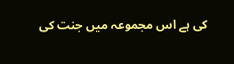کی ہے اس مجموعہ میں جنت کی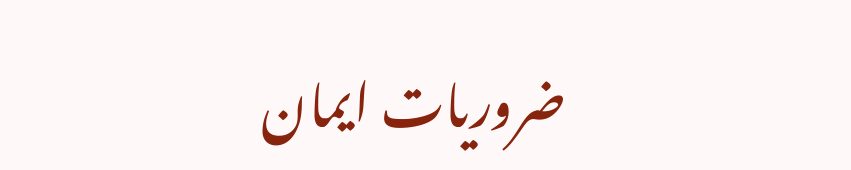ضروریات ایمان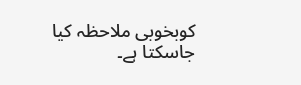کوبخوبی ملاحظہ کیا جاسکتا ہے۔